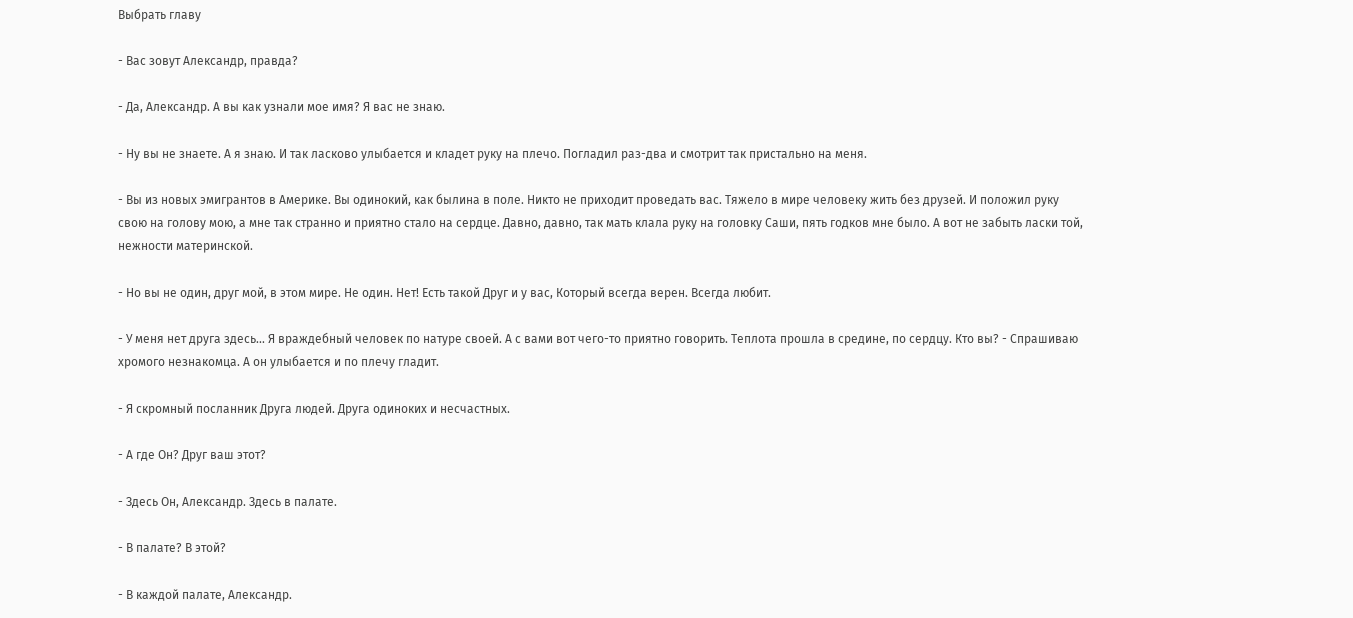Выбрать главу

- Вас зовут Александр, правда?

- Да, Александр. А вы как узнали мое имя? Я вас не знаю.

- Ну вы не знаете. А я знаю. И так ласково улыбается и кладет руку на плечо. Погладил раз-два и смотрит так пристально на меня.

- Вы из новых эмигрантов в Америке. Вы одинокий, как былина в поле. Никто не приходит проведать вас. Тяжело в мире человеку жить без друзей. И положил руку свою на голову мою, а мне так странно и приятно стало на сердце. Давно, давно, так мать клала руку на головку Саши, пять годков мне было. А вот не забыть ласки той, нежности материнской.

- Но вы не один, друг мой, в этом мире. Не один. Нет! Есть такой Друг и у вас, Который всегда верен. Всегда любит.

- У меня нет друга здесь... Я враждебный человек по натуре своей. А с вами вот чего-то приятно говорить. Теплота прошла в средине, по сердцу. Кто вы? - Спрашиваю хромого незнакомца. А он улыбается и по плечу гладит.

- Я скромный посланник Друга людей. Друга одиноких и несчастных.

- А где Он? Друг ваш этот?

- Здесь Он, Александр. Здесь в палате.

- В палате? В этой?

- В каждой палате, Александр.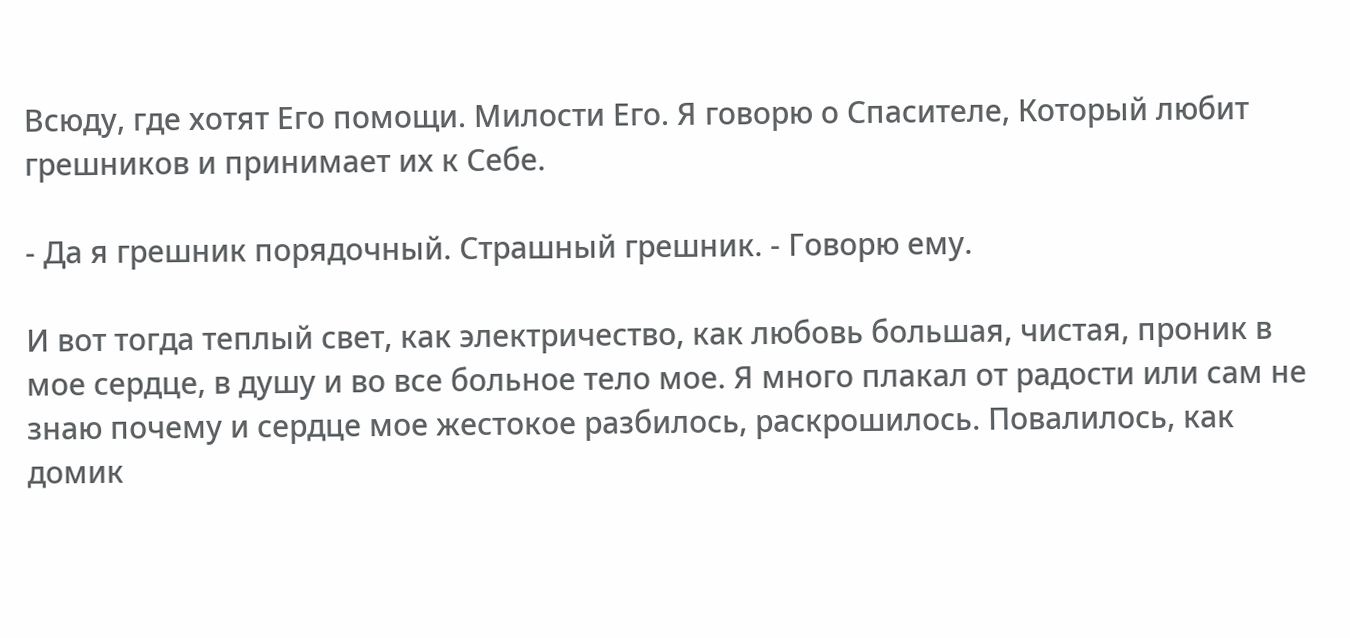Всюду, где хотят Его помощи. Милости Его. Я говорю о Спасителе, Который любит грешников и принимает их к Себе.

- Да я грешник порядочный. Страшный грешник. - Говорю ему.

И вот тогда теплый свет, как электричество, как любовь большая, чистая, проник в мое сердце, в душу и во все больное тело мое. Я много плакал от радости или сам не знаю почему и сердце мое жестокое разбилось, раскрошилось. Повалилось, как домик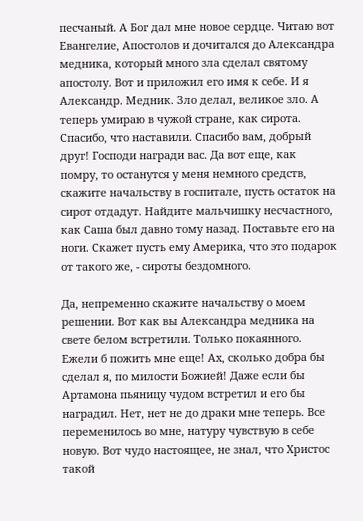песчаный. А Бог дал мне новое сердце. Читаю вот Евангелие, Апостолов и дочитался до Александра медника, который много зла сделал святому апостолу. Вот и приложил его имя к себе. И я Александр. Медник. Зло делал, великое зло. А теперь умираю в чужой стране, как сирота. Спасибо, что наставили. Спасибо вам, добрый друг! Господи награди вас. Да вот еще, как помру, то останутся у меня немного средств, скажите начальству в госпитале, пусть остаток на сирот отдадут. Найдите мальчишку несчастного, как Саша был давно тому назад. Поставьте его на ноги. Скажет пусть ему Америка, что это подарок от такого же, - сироты бездомного.

Да, непременно скажите начальству о моем решении. Вот как вы Александра медника на свете белом встретили. Только покаянного. Ежели б пожить мне еще! Ах, сколько добра бы сделал я, по милости Божией! Даже если бы Артамона пьяницу чудом встретил и его бы наградил. Нет, нет не до драки мне теперь. Все переменилось во мне, натуру чувствую в себе новую. Вот чудо настоящее, не знал, что Христос такой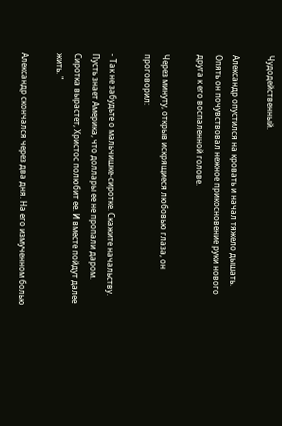Чудодейственный.

Александр опустился на кровать и начал тяжело дышать. Опять он почувствовал нежное прикосновение руки нового друга к его воспаленной голове.

Через минуту, открыв искрящиеся любовью глаза, он проговорил:

- Так не забудьте о мальчишке-сиротке. Скажите начальству. Пусть знает Америка, что доллары ее не пропали даром. Сиротка вырастет, Христос полюбит ее. И вместе пойдут далее жить. "

Александр скончался через два дня. На его измученном болью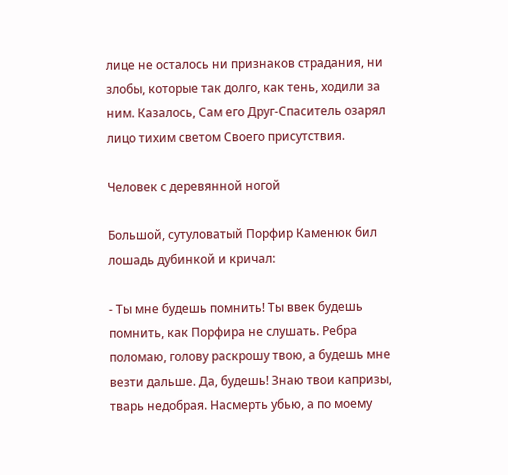лице не осталось ни признаков страдания, ни злобы, которые так долго, как тень, ходили за ним. Казалось, Сам его Друг-Спаситель озарял лицо тихим светом Своего присутствия.

Человек с деревянной ногой

Большой, сутуловатый Порфир Каменюк бил лошадь дубинкой и кричал:

- Ты мне будешь помнить! Ты ввек будешь помнить, как Порфира не слушать. Ребра поломаю, голову раскрошу твою, а будешь мне везти дальше. Да, будешь! Знаю твои капризы, тварь недобрая. Насмерть убью, а по моему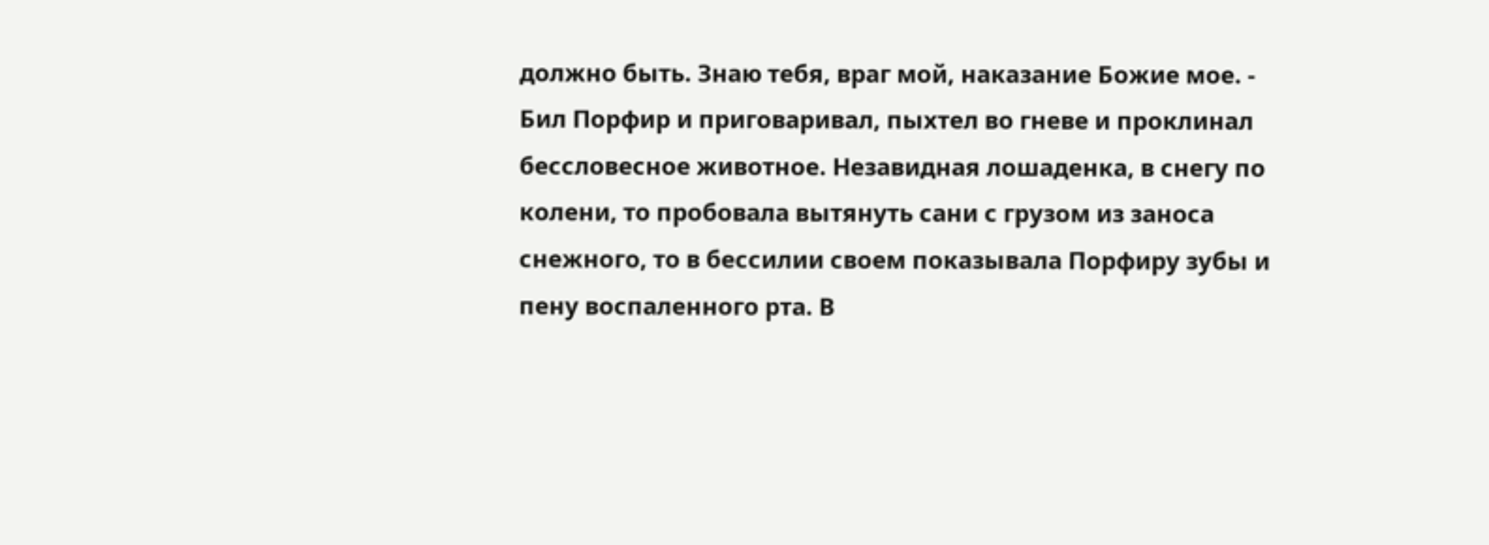должно быть. Знаю тебя, враг мой, наказание Божие мое. - Бил Порфир и приговаривал, пыхтел во гневе и проклинал бессловесное животное. Незавидная лошаденка, в снегу по колени, то пробовала вытянуть сани с грузом из заноса снежного, то в бессилии своем показывала Порфиру зубы и пену воспаленного рта. В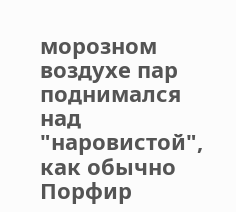морозном воздухе пар поднимался над "наровистой", как обычно Порфир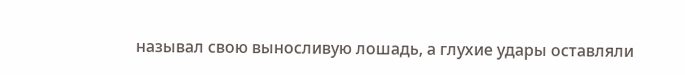называл свою выносливую лошадь, а глухие удары оставляли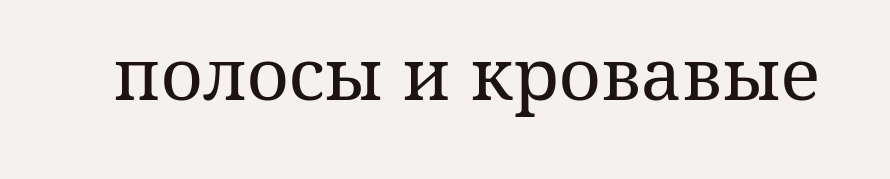полосы и кровавые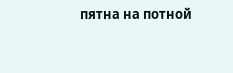пятна на потной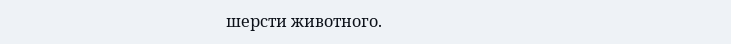шерсти животного.